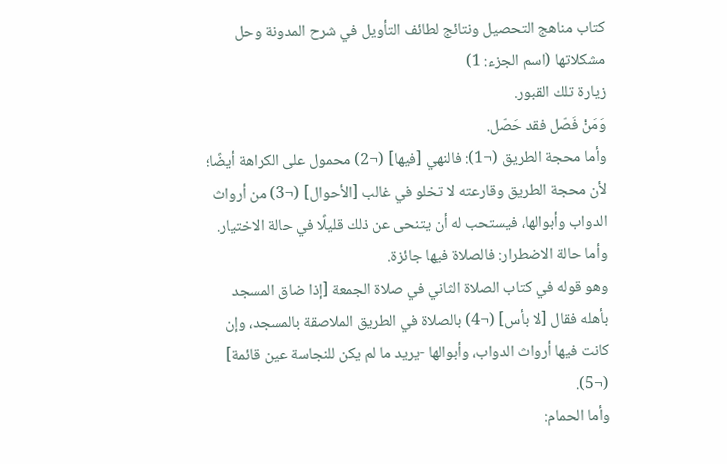كتاب مناهج التحصيل ونتائج لطائف التأويل في شرح المدونة وحل مشكلاتها (اسم الجزء: 1)
زيارة تلك القبور.
وَمَنْ فَصّل فقد حَصّل.
وأما محجة الطريق (¬1): فالنهي [فيها] (¬2) محمول على الكراهة أيضًا؛ لأن محجة الطريق وقارعته لا تخلو في غالب [الأحوال] (¬3) من أرواث الدواب وأبوالها، فيستحب له أن يتنحى عن ذلك قليلًا في حالة الاختيار.
وأما حالة الاضطرار: فالصلاة فيها جائزة.
وهو قوله في كتاب الصلاة الثاني في صلاة الجمعة [إذا ضاق المسجد بأهله فقال [لا بأس] (¬4) بالصلاة في الطريق الملاصقة بالمسجد، وإن كانت فيها أرواث الدواب، وأبوالها -يريد ما لم يكن للنجاسة عين قائمة] (¬5).
وأما الحمام: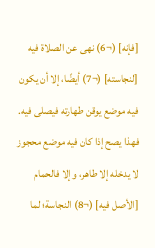[فإنه] (¬6) نهى عن الصلاة فيه [لنجاسته] (¬7) أيضًا، إلا أن يكون فيه موضع يوقن طهارته فيصلى فيه.
فهذا يصح إذا كان فيه موضع محجوز لا يدخله إلا طاهر، وإلا فالحمام [الأصل فيه] (¬8) النجاسة؛ لما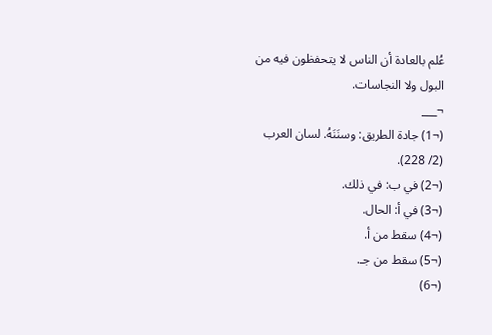عُلم بالعادة أن الناس لا يتحفظون فيه من البول ولا النجاسات.
¬___
(¬1) جادة الطريق: وسنَنَهُ. لسان العرب (2/ 228).
(¬2) في ب: في ذلك.
(¬3) في أ: الحال.
(¬4) سقط من أ.
(¬5) سقط من جـ.
(¬6)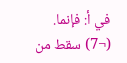في أ: فإنما.
(¬7) سقط من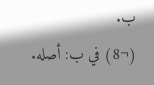ب.
(¬8) في ب: أصله.